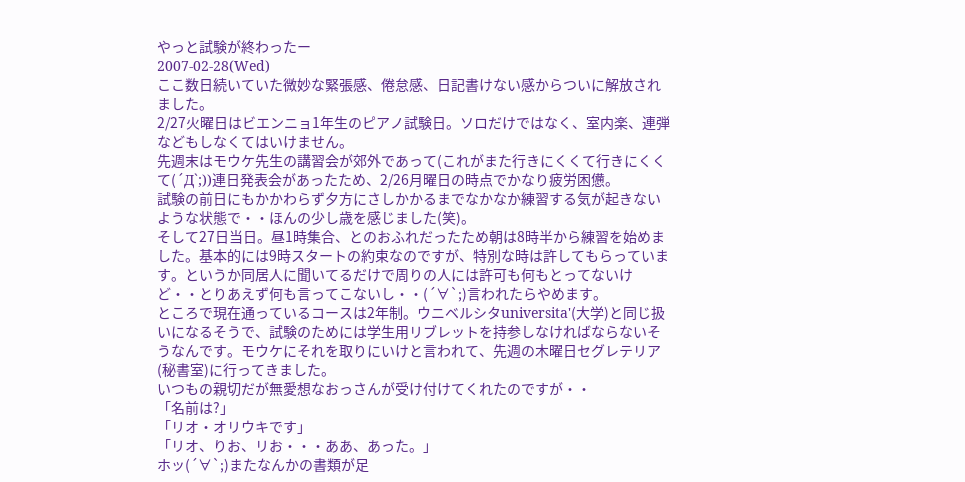やっと試験が終わったー
2007-02-28(Wed)
ここ数日続いていた微妙な緊張感、倦怠感、日記書けない感からついに解放されました。
2/27火曜日はビエンニョ1年生のピアノ試験日。ソロだけではなく、室内楽、連弾などもしなくてはいけません。
先週末はモウケ先生の講習会が郊外であって(これがまた行きにくくて行きにくくて(´Д`;))連日発表会があったため、2/26月曜日の時点でかなり疲労困憊。
試験の前日にもかかわらず夕方にさしかかるまでなかなか練習する気が起きないような状態で・・ほんの少し歳を感じました(笑)。
そして27日当日。昼1時集合、とのおふれだったため朝は8時半から練習を始めました。基本的には9時スタートの約束なのですが、特別な時は許してもらっています。というか同居人に聞いてるだけで周りの人には許可も何もとってないけど・・とりあえず何も言ってこないし・・(´∀`;)言われたらやめます。
ところで現在通っているコースは2年制。ウニベルシタuniversita'(大学)と同じ扱いになるそうで、試験のためには学生用リブレットを持参しなければならないそうなんです。モウケにそれを取りにいけと言われて、先週の木曜日セグレテリア(秘書室)に行ってきました。
いつもの親切だが無愛想なおっさんが受け付けてくれたのですが・・
「名前は?」
「リオ・オリウキです」
「リオ、りお、リお・・・ああ、あった。」
ホッ(´∀`;)またなんかの書類が足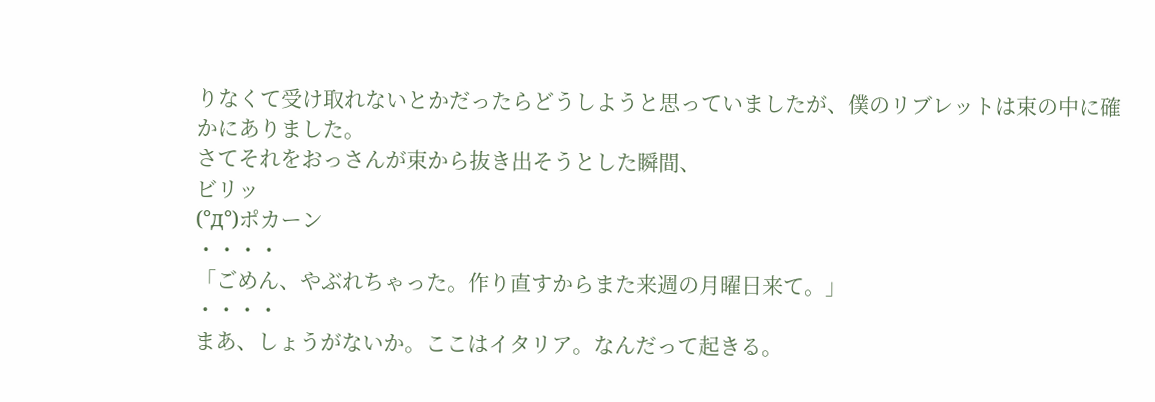りなくて受け取れないとかだったらどうしようと思っていましたが、僕のリブレットは束の中に確かにありました。
さてそれをおっさんが束から抜き出そうとした瞬間、
ビリッ
(°д°)ポカーン
・・・・
「ごめん、やぶれちゃった。作り直すからまた来週の月曜日来て。」
・・・・
まあ、しょうがないか。ここはイタリア。なんだって起きる。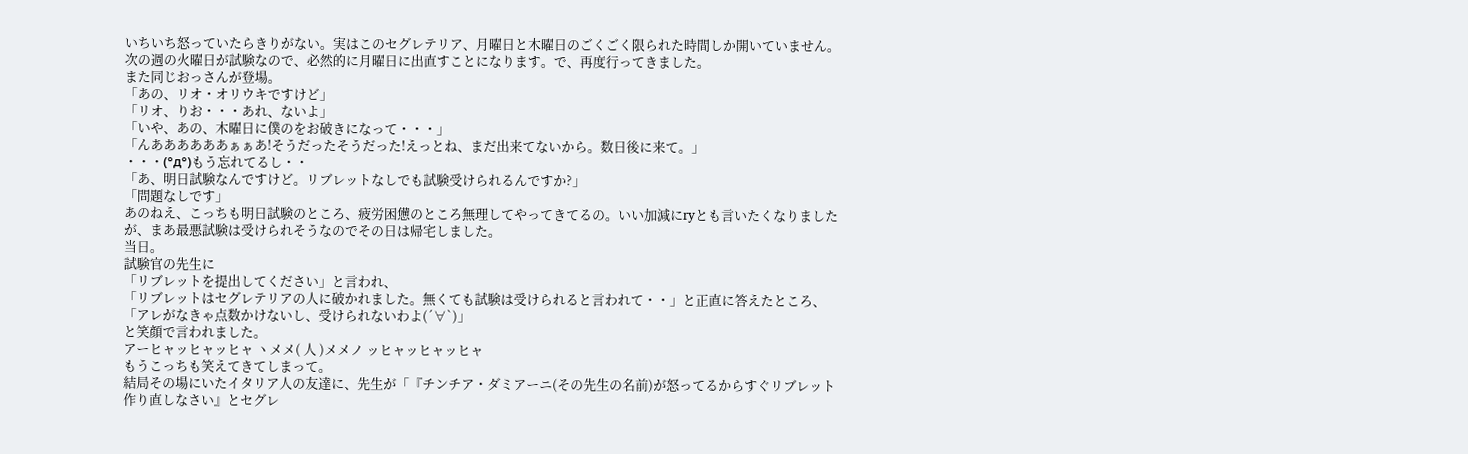いちいち怒っていたらきりがない。実はこのセグレテリア、月曜日と木曜日のごくごく限られた時間しか開いていません。次の週の火曜日が試験なので、必然的に月曜日に出直すことになります。で、再度行ってきました。
また同じおっさんが登場。
「あの、リオ・オリウキですけど」
「リオ、りお・・・あれ、ないよ」
「いや、あの、木曜日に僕のをお破きになって・・・」
「んああああああぁぁあ!そうだったそうだった!えっとね、まだ出来てないから。数日後に来て。」
・・・(°д°)もう忘れてるし・・
「あ、明日試験なんですけど。リブレットなしでも試験受けられるんですか?」
「問題なしです」
あのねえ、こっちも明日試験のところ、疲労困憊のところ無理してやってきてるの。いい加減にryとも言いたくなりましたが、まあ最悪試験は受けられそうなのでその日は帰宅しました。
当日。
試験官の先生に
「リブレットを提出してください」と言われ、
「リブレットはセグレテリアの人に破かれました。無くても試験は受けられると言われて・・」と正直に答えたところ、
「アレがなきゃ点数かけないし、受けられないわよ(´∀`)」
と笑顔で言われました。
アーヒャッヒャッヒャ ヽメメ( 人 )メメノ ッヒャッヒャッヒャ
もうこっちも笑えてきてしまって。
結局その場にいたイタリア人の友達に、先生が「『チンチア・ダミアーニ(その先生の名前)が怒ってるからすぐリブレット作り直しなさい』とセグレ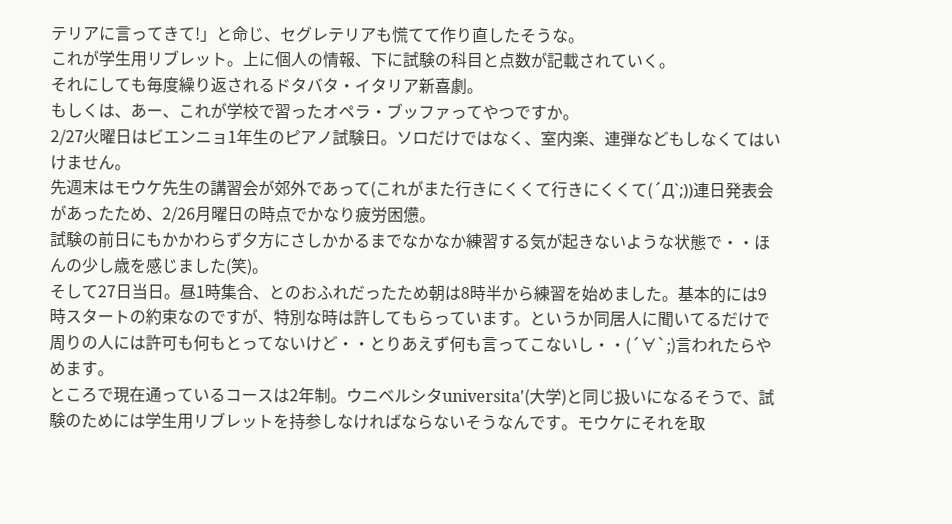テリアに言ってきて!」と命じ、セグレテリアも慌てて作り直したそうな。
これが学生用リブレット。上に個人の情報、下に試験の科目と点数が記載されていく。
それにしても毎度繰り返されるドタバタ・イタリア新喜劇。
もしくは、あー、これが学校で習ったオペラ・ブッファってやつですか。
2/27火曜日はビエンニョ1年生のピアノ試験日。ソロだけではなく、室内楽、連弾などもしなくてはいけません。
先週末はモウケ先生の講習会が郊外であって(これがまた行きにくくて行きにくくて(´Д`;))連日発表会があったため、2/26月曜日の時点でかなり疲労困憊。
試験の前日にもかかわらず夕方にさしかかるまでなかなか練習する気が起きないような状態で・・ほんの少し歳を感じました(笑)。
そして27日当日。昼1時集合、とのおふれだったため朝は8時半から練習を始めました。基本的には9時スタートの約束なのですが、特別な時は許してもらっています。というか同居人に聞いてるだけで周りの人には許可も何もとってないけど・・とりあえず何も言ってこないし・・(´∀`;)言われたらやめます。
ところで現在通っているコースは2年制。ウニベルシタuniversita'(大学)と同じ扱いになるそうで、試験のためには学生用リブレットを持参しなければならないそうなんです。モウケにそれを取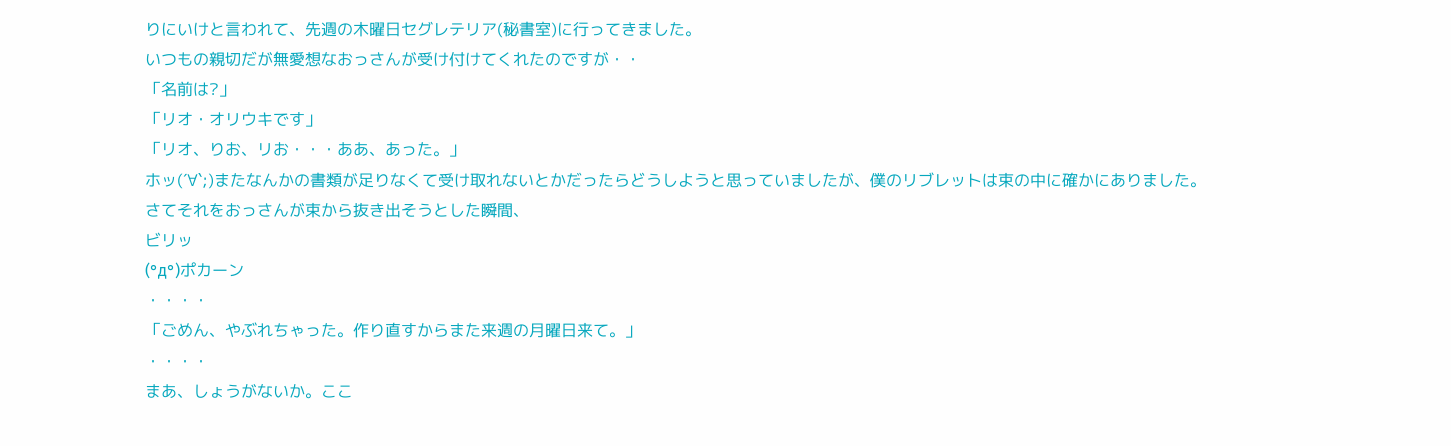りにいけと言われて、先週の木曜日セグレテリア(秘書室)に行ってきました。
いつもの親切だが無愛想なおっさんが受け付けてくれたのですが・・
「名前は?」
「リオ・オリウキです」
「リオ、りお、リお・・・ああ、あった。」
ホッ(´∀`;)またなんかの書類が足りなくて受け取れないとかだったらどうしようと思っていましたが、僕のリブレットは束の中に確かにありました。
さてそれをおっさんが束から抜き出そうとした瞬間、
ビリッ
(°д°)ポカーン
・・・・
「ごめん、やぶれちゃった。作り直すからまた来週の月曜日来て。」
・・・・
まあ、しょうがないか。ここ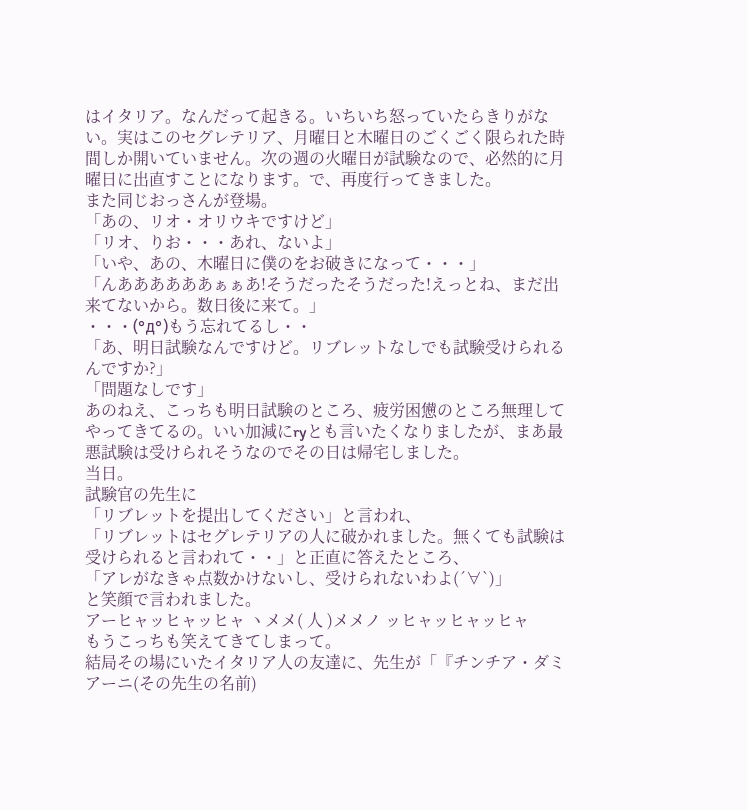はイタリア。なんだって起きる。いちいち怒っていたらきりがない。実はこのセグレテリア、月曜日と木曜日のごくごく限られた時間しか開いていません。次の週の火曜日が試験なので、必然的に月曜日に出直すことになります。で、再度行ってきました。
また同じおっさんが登場。
「あの、リオ・オリウキですけど」
「リオ、りお・・・あれ、ないよ」
「いや、あの、木曜日に僕のをお破きになって・・・」
「んああああああぁぁあ!そうだったそうだった!えっとね、まだ出来てないから。数日後に来て。」
・・・(°д°)もう忘れてるし・・
「あ、明日試験なんですけど。リブレットなしでも試験受けられるんですか?」
「問題なしです」
あのねえ、こっちも明日試験のところ、疲労困憊のところ無理してやってきてるの。いい加減にryとも言いたくなりましたが、まあ最悪試験は受けられそうなのでその日は帰宅しました。
当日。
試験官の先生に
「リブレットを提出してください」と言われ、
「リブレットはセグレテリアの人に破かれました。無くても試験は受けられると言われて・・」と正直に答えたところ、
「アレがなきゃ点数かけないし、受けられないわよ(´∀`)」
と笑顔で言われました。
アーヒャッヒャッヒャ ヽメメ( 人 )メメノ ッヒャッヒャッヒャ
もうこっちも笑えてきてしまって。
結局その場にいたイタリア人の友達に、先生が「『チンチア・ダミアーニ(その先生の名前)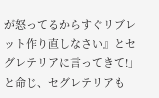が怒ってるからすぐリブレット作り直しなさい』とセグレテリアに言ってきて!」と命じ、セグレテリアも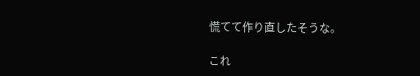慌てて作り直したそうな。

これ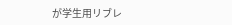が学生用リブレ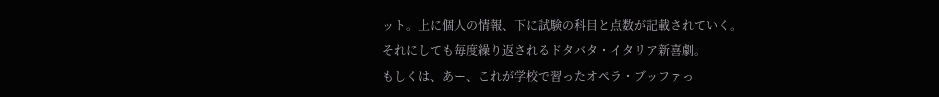ット。上に個人の情報、下に試験の科目と点数が記載されていく。
それにしても毎度繰り返されるドタバタ・イタリア新喜劇。
もしくは、あー、これが学校で習ったオペラ・ブッファっ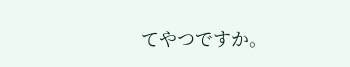てやつですか。